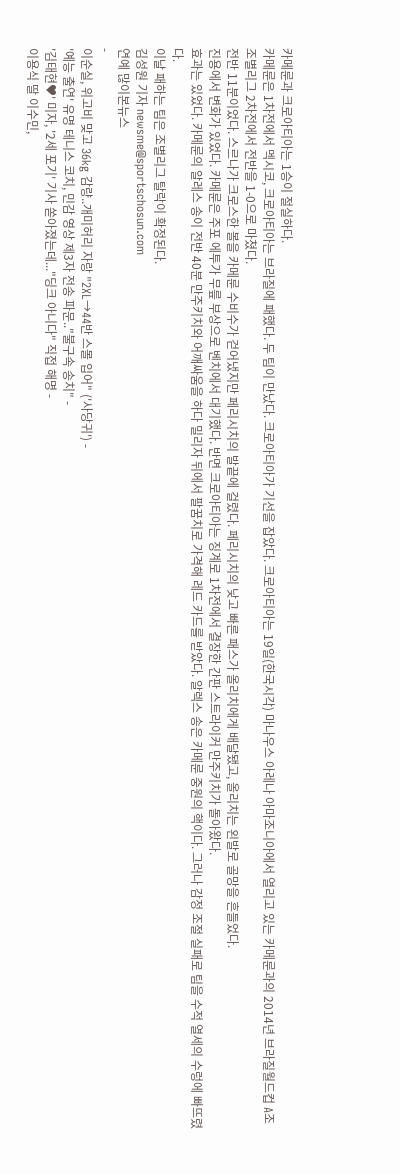카메룬과 크로아티아는 1승이 절실하다.
카메룬은 1차전에서 멕시코, 크로아티아는 브라질에 패했다. 두 팀이 만났다. 크로아티아가 기선을 잡았다. 크로아티아는 19일(한국시각) 마나우스 아레나 아마조니아에서 열리고 있는 카메룬과의 2014년 브라질월드컵 A조 조별리그 2차전에서 전반을 1-0으로 마쳤다.
전반 11분이었다. 스르나가 크로스한 볼을 카메룬 수비수가 걷어냈지만 페리시치의 발끝에 걸렸다. 페리시치의 낮고 빠른 패스가 올리치에게 배달됐고, 올리치는 왼발로 골망을 흔들었다.
진용에서 변화가 있었다. 카메룬은 주포 에투가 무릎 부상으로 벤치에서 대기했다. 반면 크로아티아는 징계로 1차전에서 결장한 간판 스트라이커 만주키치가 돌아왔다.
효과는 있었다. 카메룬의 알레스 송이 전반 40분 만주키치와 어깨싸움을 하다 밀리자 뒤에서 팔꿈치로 가격해 레드 카드를 받았다. 알렉스 송은 카메룬 중원의 핵이다. 그러나 감정 조절 실패로 팀을 수적 열세의 수렁에 빠뜨렸다.
이날 패하는 팀은 조별리그 탈락이 확정된다.
김성원 기자 newsme@sportschosun.com
연예 많이본뉴스
-
이순실, 위고비 맞고 36kg 감량..개미허리 자랑 "2XL→44반 스몰 입어" ('사당귀') -
'예능 출연' 유명 테니스 코치, 민감 영상 제3자 전송 파문.."불구속 송치" -
'김태현♥' 미자, '2세 포기' 기사 쏟아졌는데..."딩크 아니다" 직접 해명 -
이용식 딸 이수민,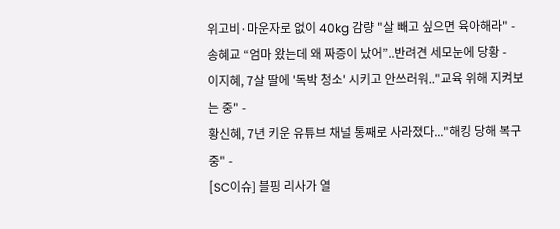위고비·마운자로 없이 40kg 감량 "살 빼고 싶으면 육아해라" -
송혜교 “엄마 왔는데 왜 짜증이 났어”..반려견 세모눈에 당황 -
이지혜, 7살 딸에 '독박 청소' 시키고 안쓰러워.."교육 위해 지켜보는 중" -
황신혜, 7년 키운 유튜브 채널 통째로 사라졌다..."해킹 당해 복구 중" -
[SC이슈] 블핑 리사가 열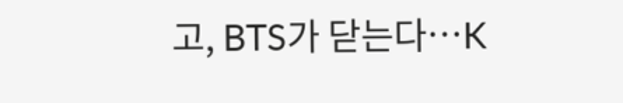고, BTS가 닫는다…K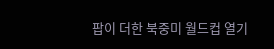팝이 더한 북중미 월드컵 열기